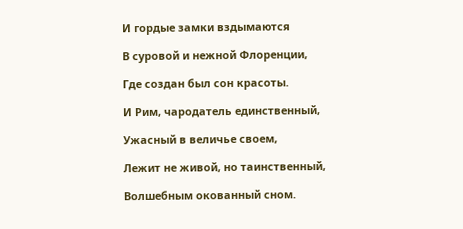И гордые замки вздымаются

В суровой и нежной Флоренции,

Где создан был сон красоты.

И Рим, чародатель единственный,

Ужасный в величье своем,

Лежит не живой, но таинственный,

Волшебным окованный сном.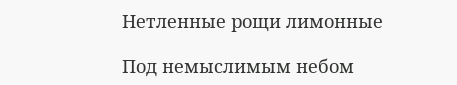Нетленные рощи лимонные

Под немыслимым небом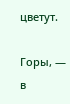цветут.

Горы, — в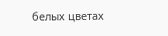белых цветах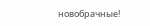новобрачные!